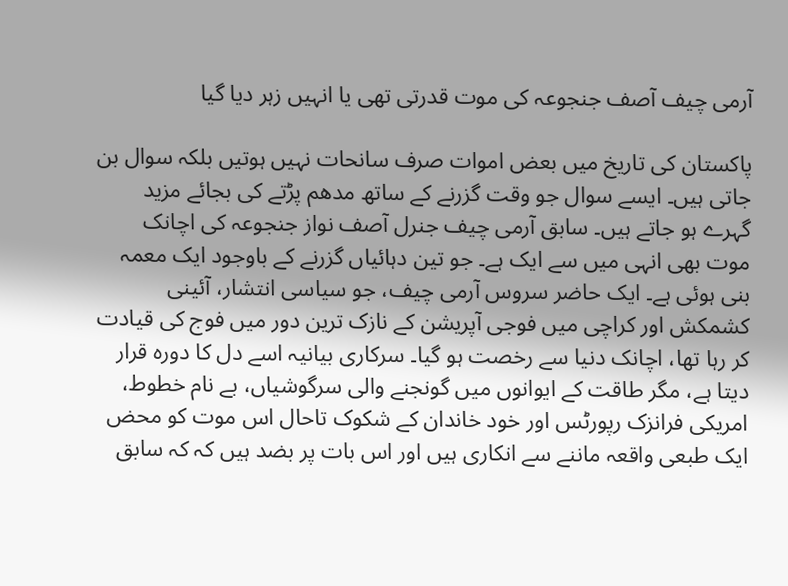آرمی چیف آصف جنجوعہ کی موت قدرتی تھی یا انہیں زہر دیا گیا

پاکستان کی تاریخ میں بعض اموات صرف سانحات نہیں ہوتیں بلکہ سوال بن جاتی ہیں۔ ایسے سوال جو وقت گزرنے کے ساتھ مدھم پڑتے کی بجائے مزید گہرے ہو جاتے ہیں۔ سابق آرمی چیف جنرل آصف نواز جنجوعہ کی اچانک موت بھی انہی میں سے ایک ہے۔ جو تین دہائیاں گزرنے کے باوجود ایک معمہ بنی ہوئی ہے۔ ایک حاضر سروس آرمی چیف، جو سیاسی انتشار، آئینی کشمکش اور کراچی میں فوجی آپریشن کے نازک ترین دور میں فوج کی قیادت کر رہا تھا، اچانک دنیا سے رخصت ہو گیا۔ سرکاری بیانیہ اسے دل کا دورہ قرار دیتا ہے، مگر طاقت کے ایوانوں میں گونجنے والی سرگوشیاں، بے نام خطوط، امریکی فرانزک رپورٹس اور خود خاندان کے شکوک تاحال اس موت کو محض ایک طبعی واقعہ ماننے سے انکاری ہیں اور اس بات پر بضد ہیں کہ کہ سابق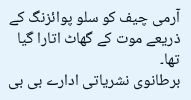آرمی چیف کو سلو پوائزنگ کے ذریعے موت کے گھاٹ اتارا گیا تھا۔
برطانوی نشریاتی ادارے بی بی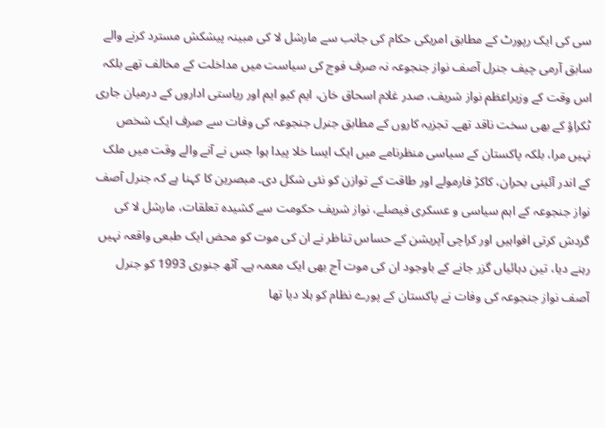سی کی ایک رپورٹ کے مطابق امریکی حکام کی جانب سے مارشل لا کی مبینہ پیشکش مسترد کرنے والے سابق آرمی چیف جنرل آصف نواز جنجوعہ نہ صرف فوج کی سیاست میں مداخلت کے مخالف تھے بلکہ اس وقت کے وزیراعظم نواز شریف، صدر غلام اسحاق خان، ایم کیو ایم اور ریاستی اداروں کے درمیان جاری ٹکراؤ کے بھی سخت ناقد تھے۔ تجزیہ کاروں کے مطابق جنرل جنجوعہ کی وفات سے صرف ایک شخص نہیں مرا، بلکہ پاکستان کے سیاسی منظرنامے میں ایک ایسا خلا پیدا ہوا جس نے آنے والے وقت میں ملک کے اندر آئینی بحران، کاکڑ فارمولے اور طاقت کے توازن کو نئی شکل دی۔ مبصرین کا کہنا ہے کہ جنرل آصف نواز جنجوعہ کے اہم سیاسی و عسکری فیصلے، نواز شریف حکومت سے کشیدہ تعلقات، مارشل لا کی گردش کرتی افواہیں اور کراچی آپریشن کے حساس تناظر نے ان کی موت کو محض ایک طبعی واقعہ نہیں رہنے دیا، تین دہائیاں گزر جانے کے باوجود ان کی موت آج بھی ایک معمہ ہے۔ آٹھ جنوری 1993 کو جنرل آصف نواز جنجوعہ کی وفات نے پاکستان کے پورے نظام کو ہلا دیا تھا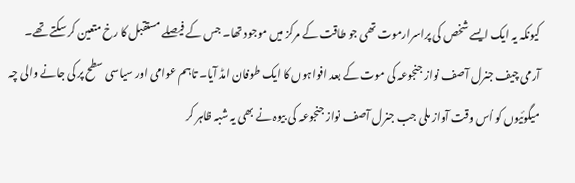کیونکہ یہ ایک ایسے شخص کی پراسرارموت تھی جو طاقت کے مرکز میں موجود تھا۔ جس کے فیصلے مستقبل کا رخ متعین کر سکتے تھے۔
آرمی چیف جنرل آصف نواز جنجوعہ کی موت کے بعد افواہوں کا ایک طوفان امڈ آیا۔ تاہم عوامی اور سیاسی سطح پر کی جانے والی چہ میگوئیوں کو اُس وقت آواز ملی جب جنرل آصف نواز جنجوعہ کی بیوہ نے بھی یہ شبہ ظاہر کر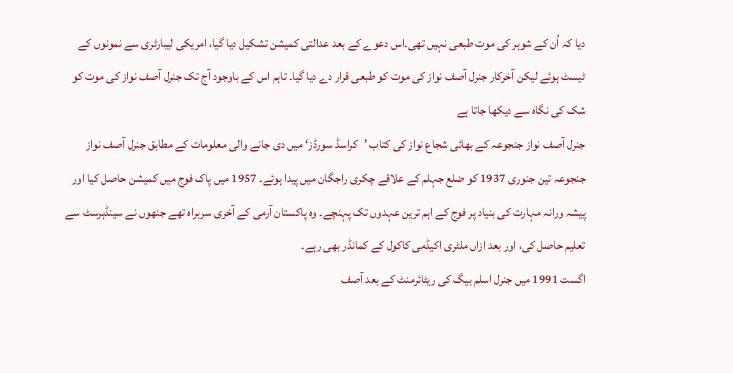دیا کہ اُن کے شوہر کی موت طبعی نہیں تھی۔اس دعوے کے بعد عدالتی کمیشن تشکیل دیا گیا، امریکی لیبارٹری سے نمونوں کے ٹیسٹ ہوئے لیکن آخرکار جنرل آصف نواز کی موت کو طبعی قرار دے دیا گیا۔ تاہم اس کے باوجود آج تک جنرل آصف نواز کی موت کو شک کی نگاہ سے دیکھا جاتا ہے
جنرل آصف نواز جنجوعہ کے بھائی شجاع نواز کی کتاب ’کراسڈ سورڈز‘ میں دی جانے والی معلومات کے مطابق جنرل آصف نواز جنجوعہ تین جنوری 1937 کو ضلع جہلم کے علاقے چکری راجگان میں پیدا ہوئے۔ 1957 میں پاک فوج میں کمیشن حاصل کیا اور پیشہ ورانہ مہارت کی بنیاد پر فوج کے اہم ترین عہدوں تک پہنچے۔ وہ پاکستان آرمی کے آخری سربراہ تھے جنھوں نے سینڈہرسٹ سے تعلیم حاصل کی، اور بعد ازاں ملٹری اکیڈمی کاکول کے کمانڈر بھی رہے۔
اگست 1991 میں جنرل اسلم بیگ کی ریٹائرمنٹ کے بعد آصف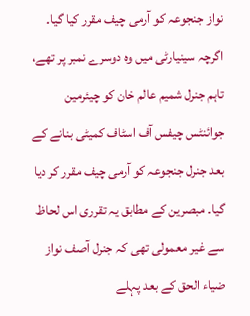نواز جنجوعہ کو آرمی چیف مقرر کیا گیا۔ اگرچہ سینیارٹی میں وہ دوسرے نمبر پر تھے، تاہم جنرل شمیم عالم خان کو چیئرمین جوائنٹس چیفس آف اسٹاف کمیٹی بنانے کے بعد جنرل جنجوعہ کو آرمی چیف مقرر کر دیا گیا۔ مبصرین کے مطابق یہ تقرری اس لحاظ سے غیر معمولی تھی کہ جنرل آصف نواز ضیاء الحق کے بعد پہلے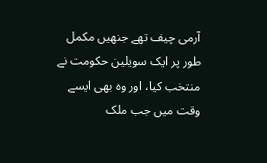آرمی چیف تھے جنھیں مکمل طور پر ایک سویلین حکومت نے منتخب کیا، اور وہ بھی ایسے وقت میں جب ملک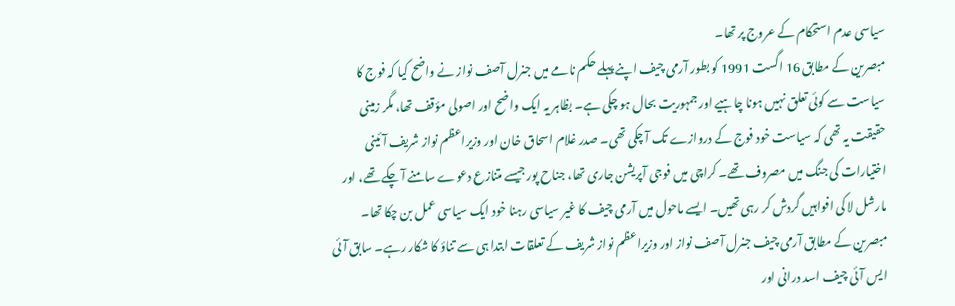سیاسی عدم استحکام کے عروج پر تھا۔
مبصرین کے مطابق 16 اگست 1991 کو بطور آرمی چیف اپنے پہلے حکم نامے میں جنرل آصف نواز نے واضح کیا کہ فوج کا سیاست سے کوئی تعلق نہیں ہونا چاہیے اور جمہوریت بحال ہو چکی ہے۔ بظاہر یہ ایک واضح اور اصولی مؤقف تھا، مگر زمینی حقیقت یہ تھی کہ سیاست خود فوج کے دروازے تک آ چکی تھی۔ صدر غلام اسحاق خان اور وزیراعظم نواز شریف آئینی اختیارات کی جنگ میں مصروف تھے۔ کراچی میں فوجی آپریشن جاری تھا، جناح پور جیسے متنازع دعوے سامنے آ چکے تھے، اور مارشل لا کی افواہیں گردش کر رہی تھیں۔ ایسے ماحول میں آرمی چیف کا غیر سیاسی رہنا خود ایک سیاسی عمل بن چکا تھا۔
مبصرین کے مطابق آرمی چیف جنرل آصف نواز اور وزیراعظم نواز شریف کے تعلقات ابتدا ہی سے تناؤ کا شکار رہے۔ سابق آئی ایس آئی چیف اسد درانی اور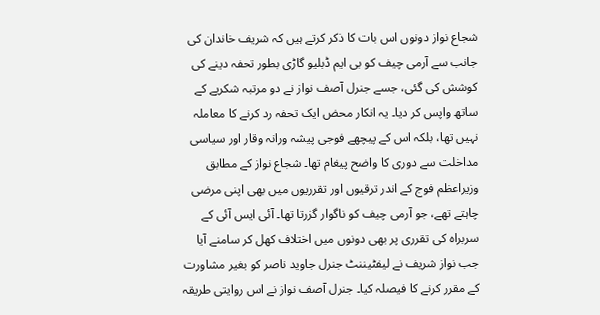شجاع نواز دونوں اس بات کا ذکر کرتے ہیں کہ شریف خاندان کی جانب سے آرمی چیف کو بی ایم ڈبلیو گاڑی بطور تحفہ دینے کی کوشش کی گئی، جسے جنرل آصف نواز نے دو مرتبہ شکریے کے ساتھ واپس کر دیا۔ یہ انکار محض ایک تحفہ رد کرنے کا معاملہ نہیں تھا، بلکہ اس کے پیچھے فوجی پیشہ ورانہ وقار اور سیاسی مداخلت سے دوری کا واضح پیغام تھا۔ شجاع نواز کے مطابق وزیراعظم فوج کے اندر ترقیوں اور تقرریوں میں بھی اپنی مرضی چاہتے تھے، جو آرمی چیف کو ناگوار گزرتا تھا۔ آئی ایس آئی کے سربراہ کی تقرری پر بھی دونوں میں اختلاف کھل کر سامنے آیا جب نواز شریف نے لیفٹیننٹ جنرل جاوید ناصر کو بغیر مشاورت کے مقرر کرنے کا فیصلہ کیا۔ جنرل آصف نواز نے اس روایتی طریقہ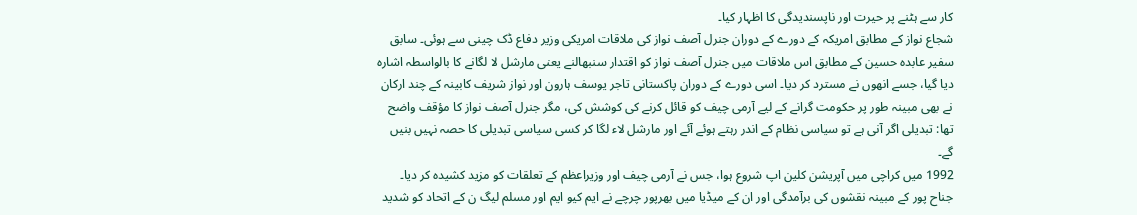کار سے ہٹنے پر حیرت اور ناپسندیدگی کا اظہار کیا۔
شجاع نواز کے مطابق امریکہ کے دورے کے دوران جنرل آصف نواز کی ملاقات امریکی وزیر دفاع ڈک چینی سے ہوئی۔ سابق سفیر عابدہ حسین کے مطابق اس ملاقات میں جنرل آصف نواز کو اقتدار سنبھالنے یعنی مارشل لا لگانے کا بالواسطہ اشارہ دیا گیا، جسے انھوں نے مسترد کر دیا۔ اسی دورے کے دوران پاکستانی تاجر یوسف ہارون اور نواز شریف کابینہ کے چند ارکان نے بھی مبینہ طور پر حکومت گرانے کے لیے آرمی چیف کو قائل کرنے کی کوشش کی، مگر جنرل آصف نواز کا مؤقف واضح تھا: تبدیلی اگر آنی ہے تو سیاسی نظام کے اندر رہتے ہوئے آئے اور مارشل لاء لگا کر کسی سیاسی تبدیلی کا حصہ نہیں بنیں گے۔
1992 میں کراچی میں آپریشن کلین اپ شروع ہوا، جس نے آرمی چیف اور وزیراعظم کے تعلقات کو مزید کشیدہ کر دیا۔ جناح پور کے مبینہ نقشوں کی برآمدگی اور ان کے میڈیا میں بھرپور چرچے نے ایم کیو ایم اور مسلم لیگ ن کے اتحاد کو شدید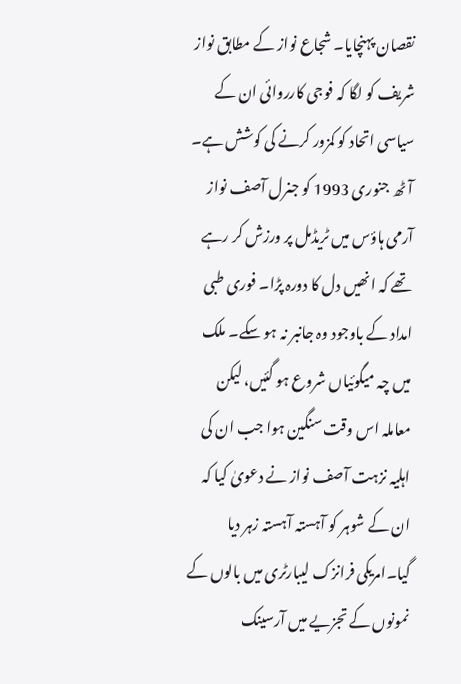نقصان پہنچایا۔ شجاع نواز کے مطابق نواز شریف کو لگا کہ فوجی کارروائی ان کے سیاسی اتحاد کو کمزور کرنے کی کوشش ہے۔
آٹھ جنوری 1993 کو جنرل آصف نواز آرمی ہاؤس میں ٹریڈمل پر ورزش کر رہے تھے کہ انھیں دل کا دورہ پڑا۔ فوری طبی امداد کے باوجود وہ جانبر نہ ہو سکے۔ ملک میں چہ میگوئیاں شروع ہو گئیں، لیکن معاملہ اس وقت سنگین ہوا جب ان کی اہلیہ نزہت آصف نواز نے دعویٰ کیا کہ ان کے شوہر کو آہستہ آہستہ زہر دیا گیا۔امریکی فرانزک لیبارٹری میں بالوں کے نمونوں کے تجزیے میں آرسینک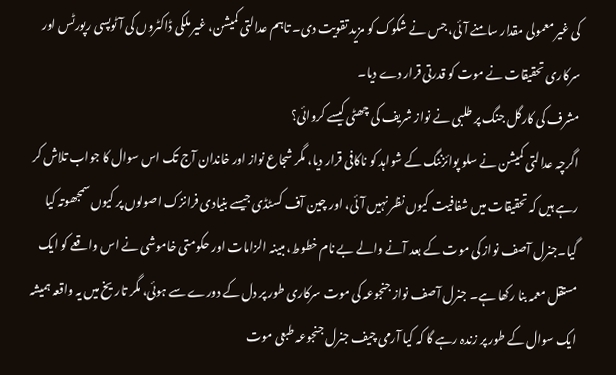کی غیر معمولی مقدار سامنے آئی، جس نے شکوک کو مزید تقویت دی۔ تاہم عدالتی کمیشن، غیر ملکی ڈاکٹروں کی آٹوپسی رپورٹس اور سرکاری تحقیقات نے موت کو قدرتی قرار دے دیا۔
مشرف کی کارگل جنگ پر طلبی نے نواز شریف کی چھٹی کیسے کروائی؟
اگرچہ عدالتی کمیشن نے سلو پوائزننگ کے شواہد کو ناکافی قرار دیا، مگر شجاع نواز اور خاندان آج تک اس سوال کا جواب تلاش کر رہے ہیں کہ تحقیقات میں شفافیت کیوں نظر نہیں آئی، اور چین آف کسٹڈی جیسے بنیادی فرانزک اصولوں پر کیوں سمجھوتہ کیا گیا۔جنرل آصف نواز کی موت کے بعد آنے والے بے نام خطوط، مبینہ الزامات اور حکومتی خاموشی نے اس واقعے کو ایک مستقل معمہ بنا رکھا ہے۔ جنرل آصف نواز جنجوعہ کی موت سرکاری طور پر دل کے دورے سے ہوئی، مگر تاریخ میں یہ واقعہ ہمیشہ ایک سوال کے طور پر زندہ رہے گا کہ کیا آرمی چیف جنرل جنجوعہ طبعی موت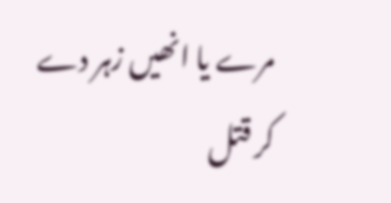مرے یا انھیں زہر دے کر قتل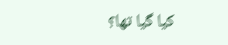کیا گیا تھا؟